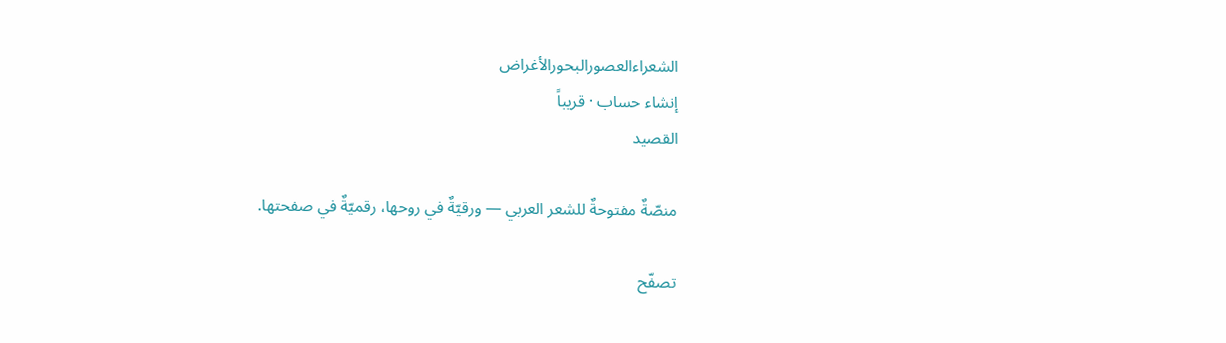الشعراءالعصورالبحورالأغراض
إنشاء حساب · قريباً
القصيد

منصّةٌ مفتوحةٌ للشعر العربي — ورقيّةٌ في روحها، رقميّةٌ في صفحتها.

تصفّح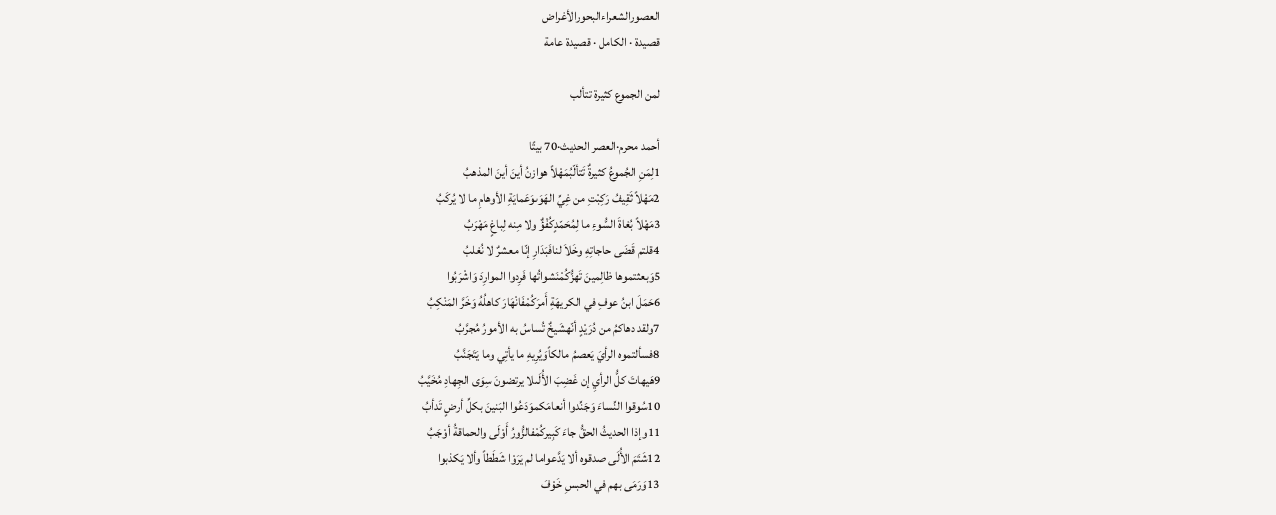العصورالشعراءالبحورالأغراض
قصيدة · الكامل · قصيدة عامة

لمن الجموع كثيرة تتألب

أحمد محرم·العصر الحديث·70 بيتًا
1لِمَنِ الجُموعُ كثيرةٌ تَتألّبُمَهْلاً هوازنُ أينَ أينَ المذهبُ
2مَهْلاً ثَقِيفُ رَكِبْتِ من غِيِّ الهَوَىوَعَمايَةِ الأوهامِ ما لا يُركَبُ
3مَهْلاً بُغاةَ السُّوءِ ما لِمُحَمّدٍكُفْؤٌ ولا مِنه لِباغٍ مَهْرَبُ
4قلتم قَضَى حاجاتِهِ وخَلاَ لنافَبَدَارِ إنّا معشرٌ لا نُغلبُ
5وَبعثتموها ظالِمينَ تَهزُّكُمْنَشواتُها فَرِدوا الموارِدَ وَاشْرَبُوا
6حَمَلَ ابنُ عوفِ في الكريهَةِ أَمرَكُمْفَانْهَارَ كاهلُهُ وَخَرَّ المَنْكِبُ
7ولقد دهاكمُ من دُرَيْدٍ أنّهشَيخٌ تُساسُ به الأمورُ مُجرَّبُ
8فسألتموه الرأيَ يَعصمُ مالكاًوَيُرِيهِ ما يأتِي وما يَتَجَنَّبُ
9هَيهاتَ كلُّ الرأيِ إن غَضِبَ الأُلَىلا يرتضونَ سِوَى الجِهادِ مُخَيَّبُ
10سُوقوا النِّساءَ وَجَنِّدوا أنعامَكموَدَعُوا البَنينَ بكلِّ أرضٍ تَدأبُ
11وإذا الحديثُ الحقُّ جاءَ كَبِيركُمْفالزُّورُ أَوْلَى والحماقةُ أوْجَبُ
12شَتَمَ الأُلَى صدقوه ألا يَدَّعواما لم يَرَوْا شَطَطاً وألا يَكذبوا
13وَرَمَى بهم في الحبسِ خَوْفَ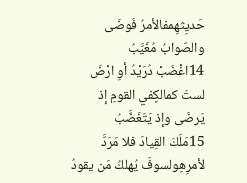حَديِثهِمفالأمرُ فَوضَى والصّوابُ مُغَيَّبُ
14اغْضَبْ دُرَيْدُ أوِ ارْضَ لستَ كمالكٍفي القومِ إذ يَرضَى وإذ يَتَغَضَّبُ
15مَلَكَ القِيادَ فلا مَرَدَّ لأمرِهِولسوفَ يُهلكُ مَن يقودُ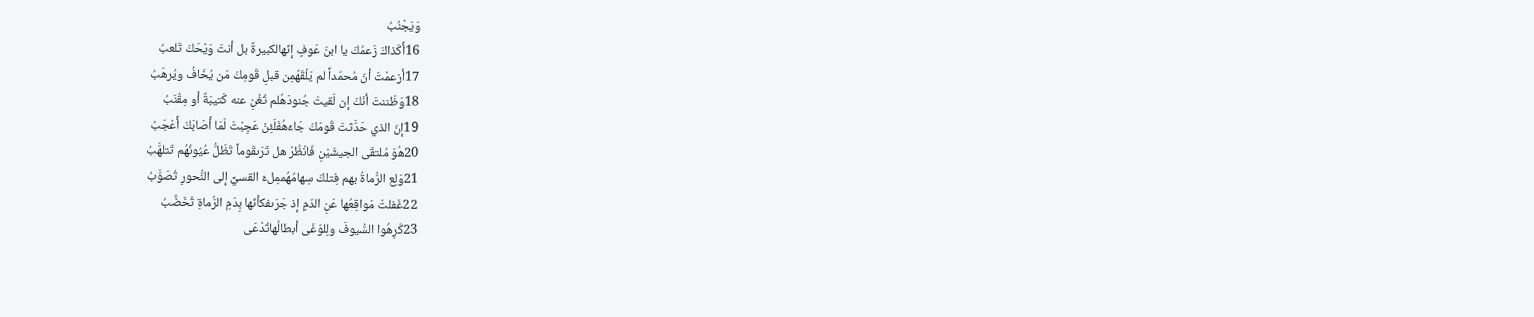وَيَجْنُبُ
16أَكَذاكَ زَعمُكَ يا ابنَ عَوفٍ إنّهالكبيرةٌ بل أنتَ وَيْحَكَ تَلعبُ
17أزعمْتَ أنّ مُحمّداً لم يَلْقَهُمِن قبلِ قَومِكَ مَن يُخَافُ ويُرهَبُ
18وَظَننتَ أنَكَ إن لَقيتَ جُنودَهُلم تُغْنِ عنه كَتيبَةٌ أو مِقْنَبُ
19إنّ الذي حَدَّثتَ قَومَكَ جَاءَهُفَلَئِنْ عَجِبْتَ لَمَا أَصَابَكَ أَعْجَبُ
20هُوَ مُلتقَى الجيشَيْنِ فَانْظُرْ هل تَرَىقَوماً تَظَلُّ عُيُونُهُم تَتلهَّبُ
21وَلِع الرُّماةُ بهم فِتلكَ سِهامُهُممِلءَ القسيِّ إلى النُّحورِ تُصَوَّبُ
22غَفلتْ مَواقِعُها عَنِ الدّمِ إذ جَرَىفكأنّها بِدَمِ الرُّماةِ تُخَضَّبُ
23كَرِهُوا السُّيوفَ ولِلوَغَى أبطالُهاتُدْعَى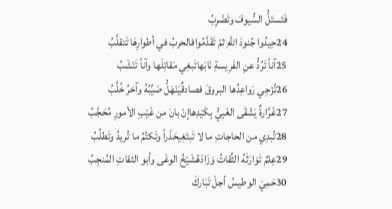فَتَستَلُّ السُّيوفَ وتَضْرِبُ
24حِيدُوا جُنودَ اللّهِ ثمّ تَقَدَّمُوافالحربُ في أطوارِهَا تَتقلَّبُ
25آناً تَرُدُّ عنِ الفَرِيسةِ نَابَهاتَبغِي مَقاتِلَها وآناً تَنْشَبُ
26تُزْجِي رَواعِدُها البروقَ فصادقٌيَنْهَلُّ صَيِّبُهُ وآخرُ خُلَّبُ
27غَرَّارةٌ يَشْقَى الغَبِيُّ بِكَيْدِهاإنْ بانَ من غَيْبِ الأمورِ مُحَجَّبُ
28تُبدِي من الحاجاتِ ما لا تَبتَغِيحَذَراً وتَكتُمُ ما تُريدُ وتَطلُبُ
29عِلمٌ تَوَارَثَهُ الثِّقاتُ وَزَادَهُشَيْخُ الوغَى وأبو الثقاتِ المُنجِبُ
30حَمِيَ الوطيسُ أجلْ تَبَاركَ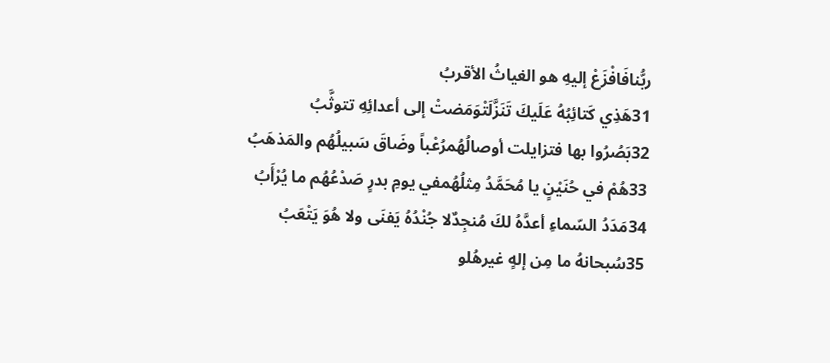ربُّنافَافْزَعْ إليهِ هو الغياثُ الأقربُ
31هَذِي كَتائِبُهُ عَلَيكَ تَنَزَّلَتْوَمَضتْ إلى أعدائِهِ تتوثَّبُ
32بَصُرُوا بها فتزايلت أوصالُهُمرُعْباً وضَاقَ سَبيلُهُم والمَذهَبُ
33هُمْ في حُنَيْنٍ يا مُحَمَّدُ مِثلُهُمفي يومِ بدرٍ صَدْعُهُم ما يُرْأَبُ
34مَدَدُ السّماءِ أعدَّهُ لكَ مُنجِدٌلا جُنْدُهُ يَفنَى ولا هُوَ يَتْعَبُ
35سُبحانهُ ما مِن إلهٍ غيرهُلو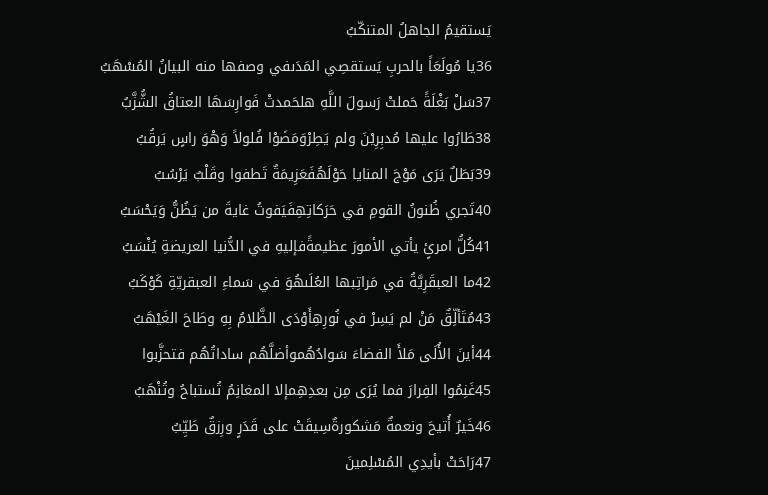يَستقيمُ الجاهلُ المتنكّبُ
36يا مُولَعَاً بالحربِ يَستقصِي المَدَىفي وصفها منه البيانُ المُسْهَبُ
37سَلْ بَغْلَةً حَملتْ رَسولَ اللَّهِ هلحَمدتْ فَوارِسَهَا العتاقُ الشُّزَّبُ
38طَارُوا عليها مُدبِرِيْنَ ولم يَطِرْوَمَضَوْا فُلولاً وَهْوَ راسٍ يَرقُبُ
39بَطَلٌ يَرَى مَوْجَ المنايا حَوْلَهُفَعَزِيمَةٌ تَطفوا وقَلْبٌ يَرْسُبُ
40تَجري ظُنونُ القومِ في حَرَكاتِهِفَيَفوتُ غايةَ من يَظُنُّ وَيَحْسَبُ
41كُلُّ امرئٍ يأتي الأمورَ عظيمةًفإليهِ في الدُّنيا العريضةِ يُنْسَبُ
42ما العبقَرِيَّةُ في مَراتِبها العُلَىهُوَ في سَماءِ العبقريّةِ كَوْكَبُ
43مُتَألِّقٌ مَنْ لم يَسِرْ في نُورِهِأَوْدَى الظَّلامُ بِهِ وطَاحَ الغَيْهَبُ
44أينَ الأُلَى مَلأَ الفضاءَ سَوادُهُموأضلَّهُم ساداتُهُم فتحزَّبوا
45غَنِمُوا الفِرارَ فما يُرَى مِن بعدِهِمإلا المغانِمُ تُستباحُ وتُنْهَبُ
46خَيرٌ أُتيحَ ونعمةٌ مَشكورةٌسِيقَتْ على قَدَرٍ ورِزقٌ طَيِّبُ
47رَاحَتْ بأيدِي المُسْلِمينَ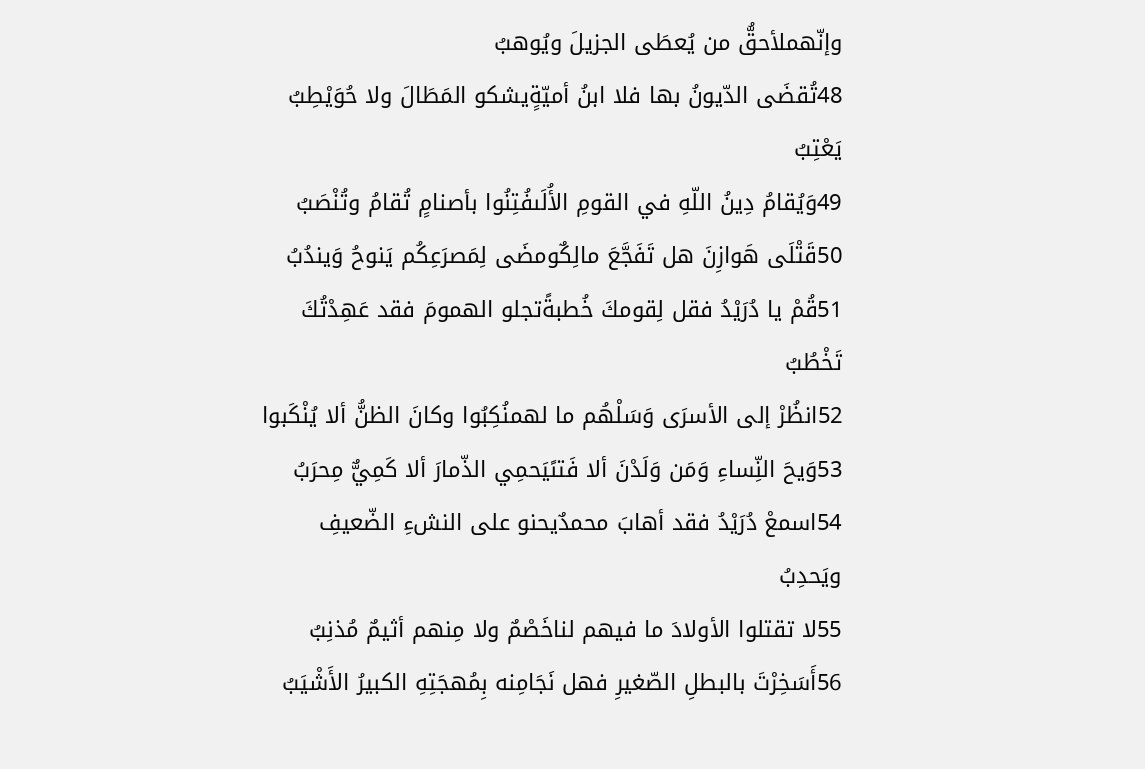وإنّهملأحقُّ من يُعطَى الجزيلَ ويُوهبُ
48تُقضَى الدّيونُ بها فلا ابنُ أميّةٍيشكو المَطَالَ ولا حُوَيْطِبُ يَعْتِبُ
49وَيُقامُ دِينُ اللّهِ في القومِ الأُلَىفُتِنُوا بأصنامٍ تُقامُ وتُنْصَبُ
50قَتْلَى هَوازِنَ هل تَفَجَّعَ مالِكٌومضَى لِمَصرَعِكُم يَنوحُ وَيندُبُ
51قُمْ يا دُرَيْدُ فقل لِقومكَ خُطبةًتجلو الهمومَ فقد عَهِدْتُكَ تَخْطُبُ
52انظُرْ إلى الأسرَى وَسَلْهُم ما لهمنُكِبُوا وكانَ الظنُّ ألا يُنْكَبوا
53وَيحَ النِّساءِ وَمَن وَلَدْنَ ألا فَتىًيَحمِي الذّمارَ ألا كَمِيٌّ مِحرَبُ
54اسمعْ دُرَيْدُ فقد أهابَ محمدٌيحنو على النشءِ الضّعيفِ ويَحدِبُ
55لا تقتلوا الأولادَ ما فيهم لناخَصْمٌ ولا مِنهم أثيمٌ مُذنِبُ
56أَسَخِرْتَ بالبطلِ الصّغيرِ فهل نَجَامِنه بِمُهجَتِهِ الكبيرُ الأَشْيَبُ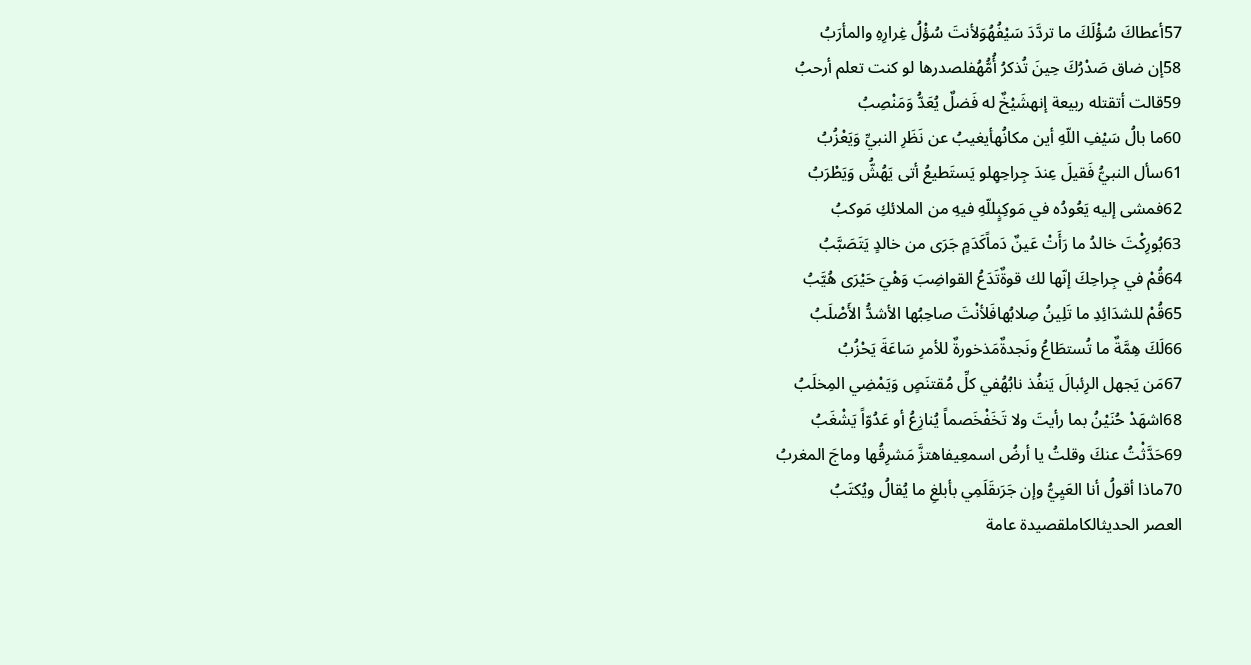57أعطاكَ سُؤْلَكَ ما تردَّدَ سَيْفُهُوَلأنتَ سُؤْلُ غِرارِهِ والمأرَبُ
58إن ضاق صَدْرُكَ حِينَ تُذكرُ أُمُّهُفلصدرها لو كنت تعلم أرحبُ
59قالت أتقتله ربيعة إنهشَيْخٌ له فَضلٌ يُعَدُّ وَمَنْصِبُ
60ما بالُ سَيْفِ اللّهِ أين مكانُهأيغيبُ عن نَظَرِ النبيِّ وَيَعْزُبُ
61سأل النبيُّ فَقيلَ عِندَ جِراحِهِلو يَستَطيعُ أتى يَهُشُّ وَيَطْرَبُ
62فمشى إليه يَعُودُه في مَوكِبٍللّهِ فيهِ من الملائكِ مَوكبُ
63بُورِكْتَ خالدُ ما رَأَتْ عَينٌ دَماًكَدَمٍ جَرَى من خالدٍ يَتَصَبَّبُ
64قُمْ في جِراحِكَ إنّها لك قوةٌتَدَعُ القواضِبَ وَهْيَ حَيْرَى هُيَّبُ
65قُمْ للشدَائِدِ ما تَلِينُ صِلابُهافَلأنْتَ صاحِبُها الأشدُّ الأَصْلَبُ
66لَكَ هِمَّةٌ ما تُستطَاعُ ونَجدةٌمَذخورةٌ للأمرِ سَاعَةَ يَحْزُبُ
67مَن يَجهل الرِئبالَ يَنفُذ نابُهُفي كلِّ مُقتنَصٍ وَيَمْضِي المِخلَبُ
68اشهَدْ حُنَيْنُ بما رأيتَ ولا تَخَفْخَصماً يُنازِعُ أو عَدُوّاً يَشْغَبُ
69حَدَّثْتُ عنكَ وقلتُ يا أرضُ اسمعِيفاهتزَّ مَشرِقُها وماجَ المغربُ
70ماذا أقولُ أنا العَيِيُّ وإن جَرَىقَلَمِي بأبلغِ ما يُقالُ ويُكتَبُ
العصر الحديثالكاملقصيدة عامة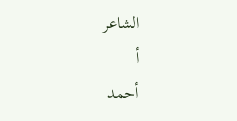الشاعر
أ
أحمد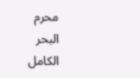محرم
البحر
الكامل